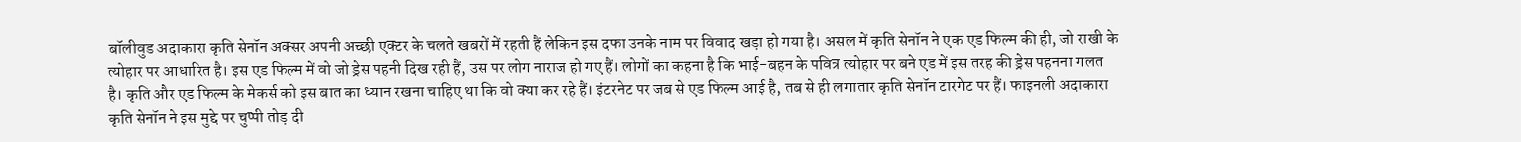बॉलीवुड अदाकारा कृति सेनॉन अक्सर अपनी अच्छी एक्टर के चलते खबरों में रहती हैं लेकिन इस दफा उनके नाम पर विवाद खड़ा हो गया है। असल में कृति सेनॉन ने एक एड फिल्म की ही, जो राखी के त्योहार पर आधारित है। इस एड फिल्म में वो जो ड्रेस पहनी दिख रही हैं, उस पर लोग नाराज हो गए हैं। लोगों का कहना है कि भाई-बहन के पवित्र त्योहार पर बने एड में इस तरह की ड्रेस पहनना गलत है। कृति और एड फिल्म के मेकर्स को इस बात का ध्यान रखना चाहिए था कि वो क्या कर रहे हैं। इंटरनेट पर जब से एड फिल्म आई है, तब से ही लगातार कृति सेनॉन टारगेट पर हैं। फाइनली अदाकारा कृति सेनॉन ने इस मुद्दे पर चुप्पी तोड़ दी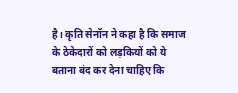है। कृति सेनॉन ने कहा है कि समाज के ठेकेदारों को लड़कियों को ये बताना बंद कर देना चाहिए कि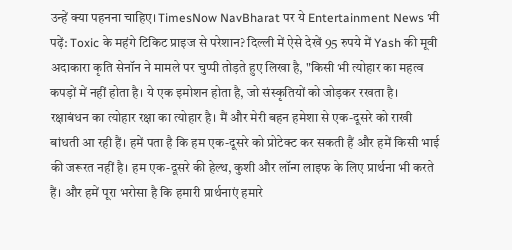उन्हें क्या पहनना चाहिए। TimesNow NavBharat पर ये Entertainment News भी पढ़ें: Toxic के महंगे टिकिट प्राइज से परेशान? दिल्ली में ऐसे देखें 95 रुपये में Yash की मूवी
अदाकारा कृति सेनॉन ने मामले पर चुप्पी तोड़ते हुए लिखा है, "किसी भी त्योहार का महत्व कपड़ों में नहीं होता है। ये एक इमोशन होता है, जो संस्कृतियों को जोड़कर रखता है। रक्षाबंधन का त्योहार रक्षा का त्योहार है। मैं और मेरी बहन हमेशा से एक-दूसरे को राखी बांधती आ रही हैं। हमें पता है कि हम एक-दूसरे को प्रोटेक्ट कर सकती हैं और हमें किसी भाई की जरूरत नहीं है। हम एक-दूसरे की हेल्थ, कुशी और लॉन्ग लाइफ के लिए प्रार्थना भी करते हैं। और हमें पूरा भरोसा है कि हमारी प्रार्थनाएं हमारे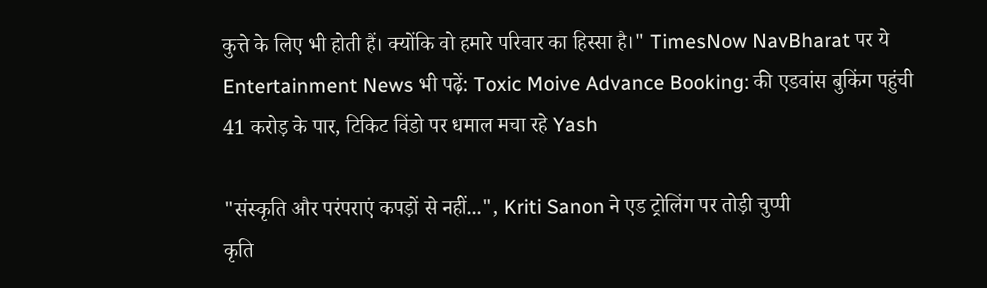कुत्ते के लिए भी होती हैं। क्योंकि वो हमारे परिवार का हिस्सा है।" TimesNow NavBharat पर ये Entertainment News भी पढ़ें: Toxic Moive Advance Booking: की एडवांस बुकिंग पहुंची 41 करोड़ के पार, टिकिट विंडो पर धमाल मचा रहे Yash

"संस्कृति और परंपराएं कपड़ों से नहीं...", Kriti Sanon ने एड ट्रोलिंग पर तोड़ी चुप्पी
कृति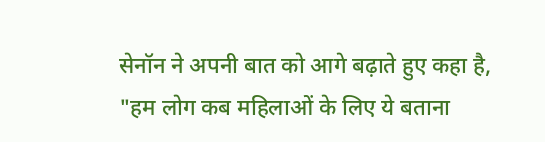सेनॉन ने अपनी बात को आगे बढ़ाते हुए कहा है, "हम लोग कब महिलाओं के लिए ये बताना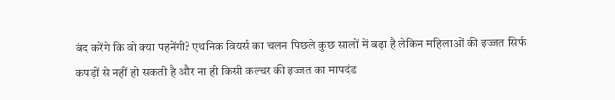बंद करेंगे कि वो क्या पहनेंगी? एथनिक वियर्स का चलन पिछले कुछ सालों में बढ़ा है लेकिन महिलाओं की इज्जत सिर्फ कपड़ों से नहीं हो सकती है और ना ही किसी कल्चर की इज्जत का मापदंड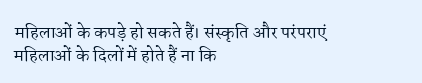महिलाओं के कपड़े हो सकते हैं। संस्कृति और परंपराएं महिलाओं के दिलों में होते हैं ना कि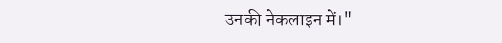उनकी नेकलाइन में।"